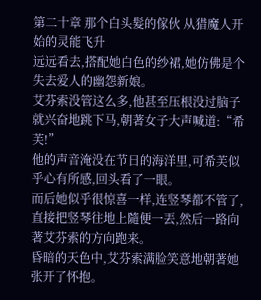第二十章 那个白头髮的傢伙 从猎魔人开始的灵能飞升
远远看去,搭配她白色的纱裙,她仿佛是个失去爱人的幽怨新娘。
艾芬索没管这么多,他甚至压根没过脑子就兴奋地跳下马,朝著女子大声喊道:“希芙!”
他的声音淹没在节日的海洋里,可希芙似乎心有所感,回头看了一眼。
而后她似乎很惊喜一样,连竖琴都不管了,直接把竖琴往地上隨便一丟,然后一路向著艾芬索的方向跑来。
昏暗的天色中,艾芬索满脸笑意地朝著她张开了怀抱。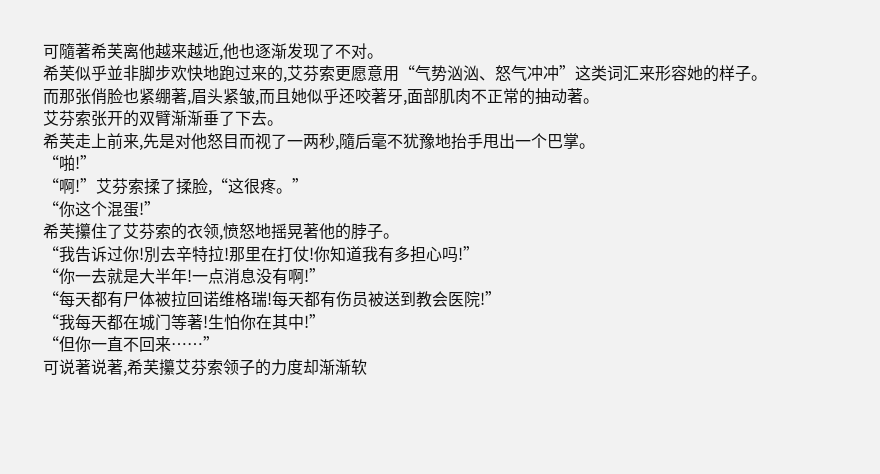可隨著希芙离他越来越近,他也逐渐发现了不对。
希芙似乎並非脚步欢快地跑过来的,艾芬索更愿意用“气势汹汹、怒气冲冲”这类词汇来形容她的样子。
而那张俏脸也紧绷著,眉头紧皱,而且她似乎还咬著牙,面部肌肉不正常的抽动著。
艾芬索张开的双臂渐渐垂了下去。
希芙走上前来,先是对他怒目而视了一两秒,隨后毫不犹豫地抬手甩出一个巴掌。
“啪!”
“啊!”艾芬索揉了揉脸,“这很疼。”
“你这个混蛋!”
希芙攥住了艾芬索的衣领,愤怒地摇晃著他的脖子。
“我告诉过你!別去辛特拉!那里在打仗!你知道我有多担心吗!”
“你一去就是大半年!一点消息没有啊!”
“每天都有尸体被拉回诺维格瑞!每天都有伤员被送到教会医院!”
“我每天都在城门等著!生怕你在其中!”
“但你一直不回来……”
可说著说著,希芙攥艾芬索领子的力度却渐渐软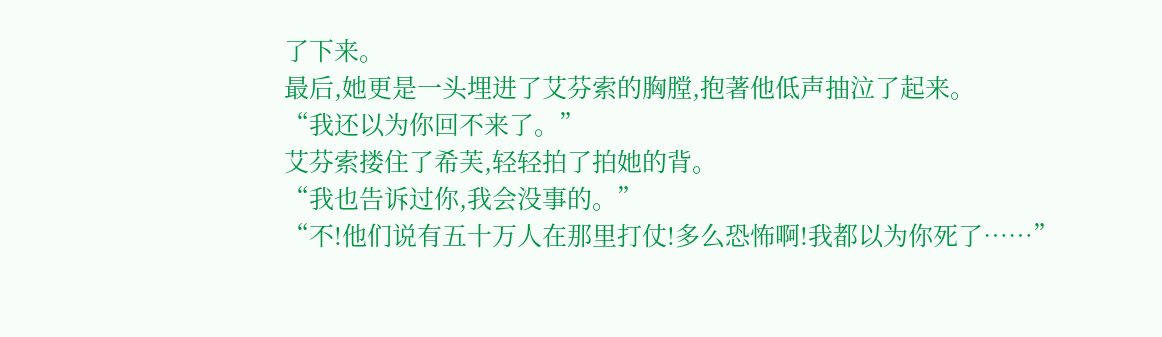了下来。
最后,她更是一头埋进了艾芬索的胸膛,抱著他低声抽泣了起来。
“我还以为你回不来了。”
艾芬索搂住了希芙,轻轻拍了拍她的背。
“我也告诉过你,我会没事的。”
“不!他们说有五十万人在那里打仗!多么恐怖啊!我都以为你死了……”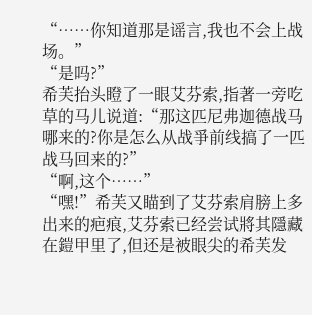“……你知道那是谣言,我也不会上战场。”
“是吗?”
希芙抬头瞪了一眼艾芬索,指著一旁吃草的马儿说道:“那这匹尼弗迦德战马哪来的?你是怎么从战爭前线搞了一匹战马回来的?”
“啊,这个……”
“嘿!”希芙又瞄到了艾芬索肩膀上多出来的疤痕,艾芬索已经尝试將其隱藏在鎧甲里了,但还是被眼尖的希芙发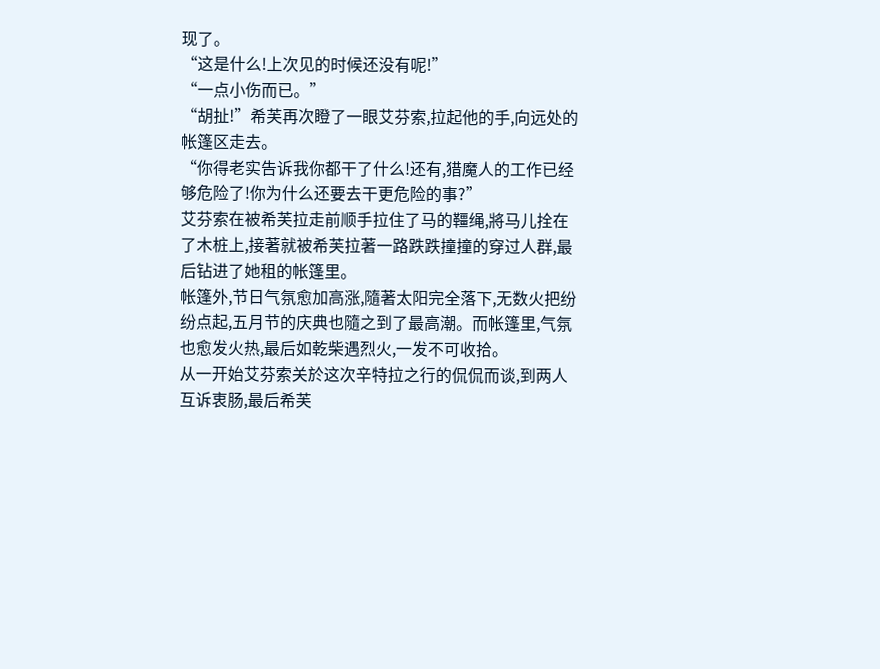现了。
“这是什么!上次见的时候还没有呢!”
“一点小伤而已。”
“胡扯!”希芙再次瞪了一眼艾芬索,拉起他的手,向远处的帐篷区走去。
“你得老实告诉我你都干了什么!还有,猎魔人的工作已经够危险了!你为什么还要去干更危险的事?”
艾芬索在被希芙拉走前顺手拉住了马的韁绳,將马儿拴在了木桩上,接著就被希芙拉著一路跌跌撞撞的穿过人群,最后钻进了她租的帐篷里。
帐篷外,节日气氛愈加高涨,隨著太阳完全落下,无数火把纷纷点起,五月节的庆典也隨之到了最高潮。而帐篷里,气氛也愈发火热,最后如乾柴遇烈火,一发不可收拾。
从一开始艾芬索关於这次辛特拉之行的侃侃而谈,到两人互诉衷肠,最后希芙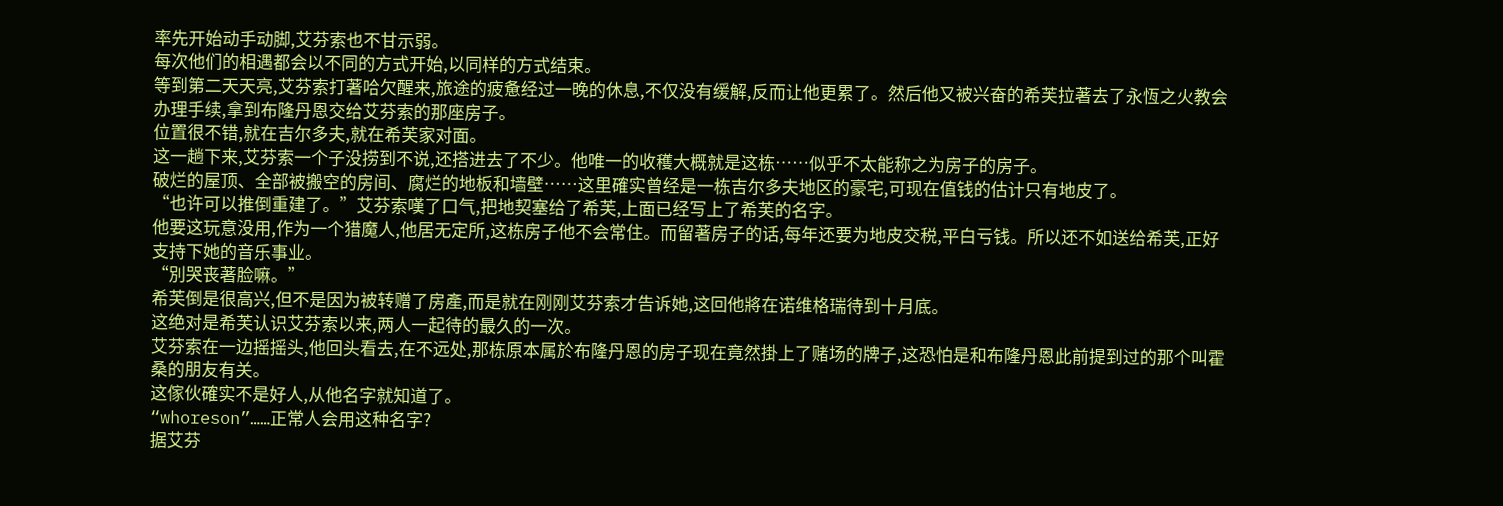率先开始动手动脚,艾芬索也不甘示弱。
每次他们的相遇都会以不同的方式开始,以同样的方式结束。
等到第二天天亮,艾芬索打著哈欠醒来,旅途的疲惫经过一晚的休息,不仅没有缓解,反而让他更累了。然后他又被兴奋的希芙拉著去了永恆之火教会办理手续,拿到布隆丹恩交给艾芬索的那座房子。
位置很不错,就在吉尔多夫,就在希芙家对面。
这一趟下来,艾芬索一个子没捞到不说,还搭进去了不少。他唯一的收穫大概就是这栋……似乎不太能称之为房子的房子。
破烂的屋顶、全部被搬空的房间、腐烂的地板和墙壁……这里確实曾经是一栋吉尔多夫地区的豪宅,可现在值钱的估计只有地皮了。
“也许可以推倒重建了。”艾芬索嘆了口气,把地契塞给了希芙,上面已经写上了希芙的名字。
他要这玩意没用,作为一个猎魔人,他居无定所,这栋房子他不会常住。而留著房子的话,每年还要为地皮交税,平白亏钱。所以还不如送给希芙,正好支持下她的音乐事业。
“別哭丧著脸嘛。”
希芙倒是很高兴,但不是因为被转赠了房產,而是就在刚刚艾芬索才告诉她,这回他將在诺维格瑞待到十月底。
这绝对是希芙认识艾芬索以来,两人一起待的最久的一次。
艾芬索在一边摇摇头,他回头看去,在不远处,那栋原本属於布隆丹恩的房子现在竟然掛上了赌场的牌子,这恐怕是和布隆丹恩此前提到过的那个叫霍桑的朋友有关。
这傢伙確实不是好人,从他名字就知道了。
“whoreson”……正常人会用这种名字?
据艾芬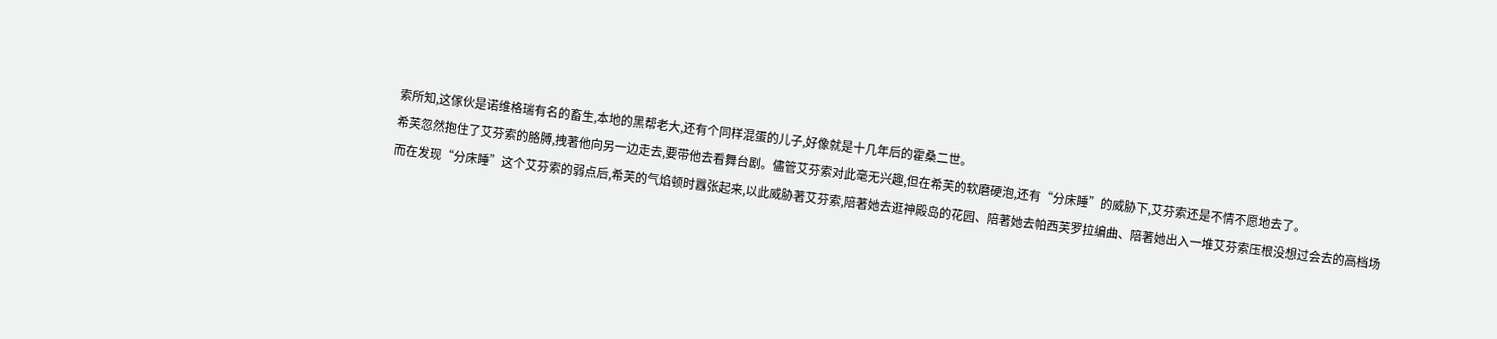索所知,这傢伙是诺维格瑞有名的畜生,本地的黑帮老大,还有个同样混蛋的儿子,好像就是十几年后的霍桑二世。
希芙忽然抱住了艾芬索的胳膊,拽著他向另一边走去,要带他去看舞台剧。儘管艾芬索对此毫无兴趣,但在希芙的软磨硬泡,还有“分床睡”的威胁下,艾芬索还是不情不愿地去了。
而在发现“分床睡”这个艾芬索的弱点后,希芙的气焰顿时囂张起来,以此威胁著艾芬索,陪著她去逛神殿岛的花园、陪著她去帕西芙罗拉编曲、陪著她出入一堆艾芬索压根没想过会去的高档场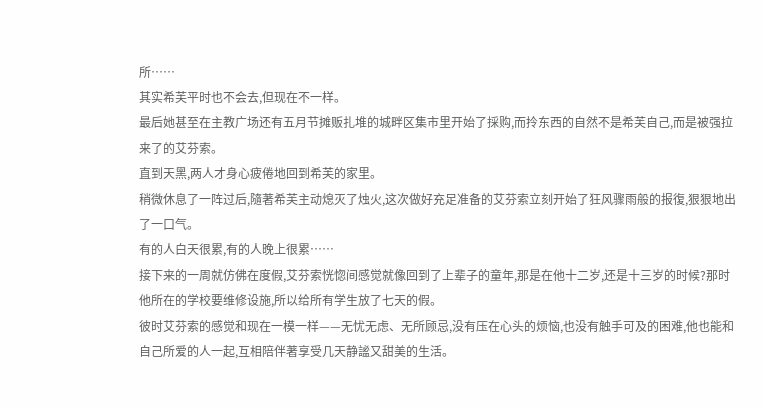所……
其实希芙平时也不会去,但现在不一样。
最后她甚至在主教广场还有五月节摊贩扎堆的城畔区集市里开始了採购,而拎东西的自然不是希芙自己,而是被强拉来了的艾芬索。
直到天黑,两人才身心疲倦地回到希芙的家里。
稍微休息了一阵过后,隨著希芙主动熄灭了烛火,这次做好充足准备的艾芬索立刻开始了狂风骤雨般的报復,狠狠地出了一口气。
有的人白天很累,有的人晚上很累……
接下来的一周就仿佛在度假,艾芬索恍惚间感觉就像回到了上辈子的童年,那是在他十二岁,还是十三岁的时候?那时他所在的学校要维修设施,所以给所有学生放了七天的假。
彼时艾芬索的感觉和现在一模一样——无忧无虑、无所顾忌,没有压在心头的烦恼,也没有触手可及的困难,他也能和自己所爱的人一起,互相陪伴著享受几天静謐又甜美的生活。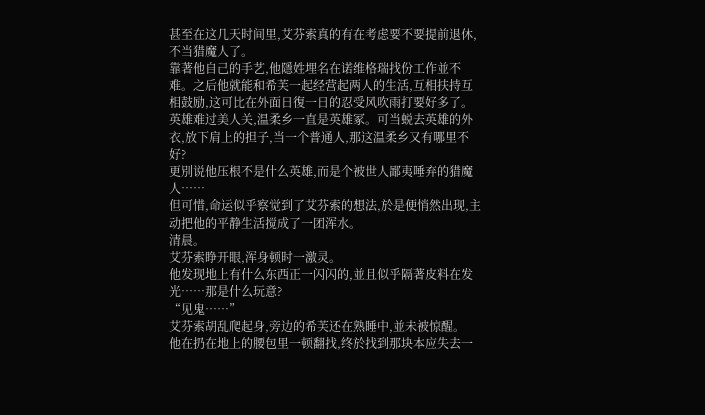甚至在这几天时间里,艾芬索真的有在考虑要不要提前退休,不当猎魔人了。
靠著他自己的手艺,他隱姓埋名在诺维格瑞找份工作並不难。之后他就能和希芙一起经营起两人的生活,互相扶持互相鼓励,这可比在外面日復一日的忍受风吹雨打要好多了。
英雄难过美人关,温柔乡一直是英雄冢。可当蜕去英雄的外衣,放下肩上的担子,当一个普通人,那这温柔乡又有哪里不好?
更別说他压根不是什么英雄,而是个被世人鄙夷唾弃的猎魔人……
但可惜,命运似乎察觉到了艾芬索的想法,於是便悄然出现,主动把他的平静生活搅成了一团浑水。
清晨。
艾芬索睁开眼,浑身顿时一激灵。
他发现地上有什么东西正一闪闪的,並且似乎隔著皮料在发光……那是什么玩意?
“见鬼……”
艾芬索胡乱爬起身,旁边的希芙还在熟睡中,並未被惊醒。
他在扔在地上的腰包里一顿翻找,终於找到那块本应失去一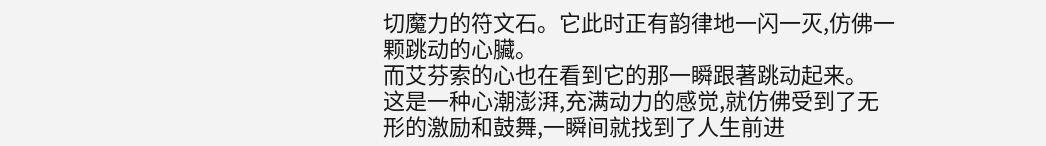切魔力的符文石。它此时正有韵律地一闪一灭,仿佛一颗跳动的心臟。
而艾芬索的心也在看到它的那一瞬跟著跳动起来。
这是一种心潮澎湃,充满动力的感觉,就仿佛受到了无形的激励和鼓舞,一瞬间就找到了人生前进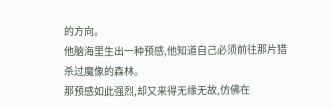的方向。
他脑海里生出一种预感,他知道自己必须前往那片猎杀过魔像的森林。
那预感如此强烈,却又来得无缘无故,仿佛在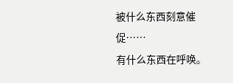被什么东西刻意催促……
有什么东西在呼唤。